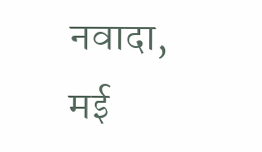नवादा, मई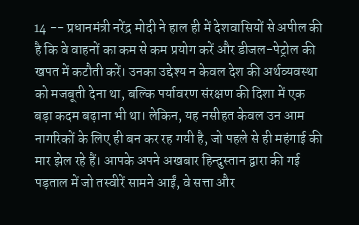14 -- प्रधानमंत्री नरेंद्र मोदी ने हाल ही में देशवासियों से अपील की है कि वे वाहनों का कम से कम प्रयोग करें और डीजल-पेट्रोल की खपत में कटौती करें। उनका उद्देश्य न केवल देश की अर्थव्यवस्था को मजबूती देना था, बल्कि पर्यावरण संरक्षण की दिशा में एक बड़ा कदम बढ़ाना भी था। लेकिन, यह नसीहत केवल उन आम नागरिकों के लिए ही बन कर रह गयी है, जो पहले से ही महंगाई की मार झेल रहे हैं। आपके अपने अखबार हिन्दुस्तान द्वारा की गई पड़ताल में जो तस्वीरें सामने आईं, वे सत्ता और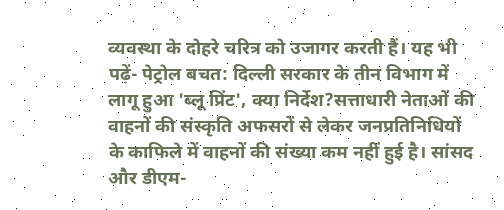व्यवस्था के दोहरे चरित्र को उजागर करती हैं। यह भी पढ़ें- पेट्रोल बचत: दिल्ली सरकार के तीन विभाग में लागू हुआ 'ब्लू प्रिंट', क्या निर्देश?सत्ताधारी नेताओं की वाहनों की संस्कृति अफसरों से लेकर जनप्रतिनिधियों के काफिले में वाहनों की संख्या कम नहीं हुई है। सांसद और डीएम-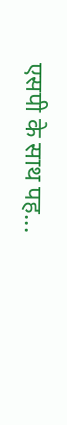एसपी के साथ पह...